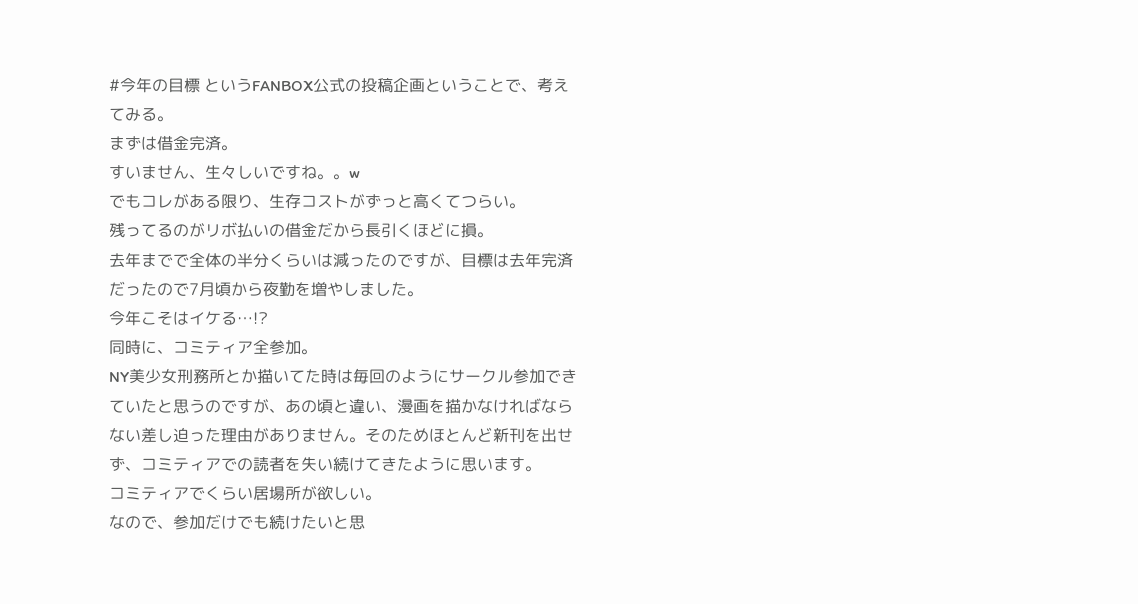#今年の目標 というFANBOX公式の投稿企画ということで、考えてみる。
まずは借金完済。
すいません、生々しいですね。。w
でもコレがある限り、生存コストがずっと高くてつらい。
残ってるのがリボ払いの借金だから長引くほどに損。
去年までで全体の半分くらいは減ったのですが、目標は去年完済だったので7月頃から夜勤を増やしました。
今年こそはイケる…!?
同時に、コミティア全参加。
NY美少女刑務所とか描いてた時は毎回のようにサークル参加できていたと思うのですが、あの頃と違い、漫画を描かなければならない差し迫った理由がありません。そのためほとんど新刊を出せず、コミティアでの読者を失い続けてきたように思います。
コミティアでくらい居場所が欲しい。
なので、参加だけでも続けたいと思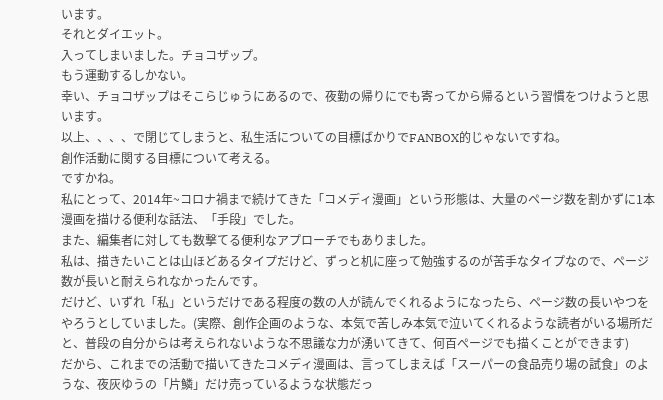います。
それとダイエット。
入ってしまいました。チョコザップ。
もう運動するしかない。
幸い、チョコザップはそこらじゅうにあるので、夜勤の帰りにでも寄ってから帰るという習慣をつけようと思います。
以上、、、、で閉じてしまうと、私生活についての目標ばかりでFANBOX的じゃないですね。
創作活動に関する目標について考える。
ですかね。
私にとって、2014年~コロナ禍まで続けてきた「コメディ漫画」という形態は、大量のページ数を割かずに1本漫画を描ける便利な話法、「手段」でした。
また、編集者に対しても数撃てる便利なアプローチでもありました。
私は、描きたいことは山ほどあるタイプだけど、ずっと机に座って勉強するのが苦手なタイプなので、ページ数が長いと耐えられなかったんです。
だけど、いずれ「私」というだけである程度の数の人が読んでくれるようになったら、ページ数の長いやつをやろうとしていました。(実際、創作企画のような、本気で苦しみ本気で泣いてくれるような読者がいる場所だと、普段の自分からは考えられないような不思議な力が湧いてきて、何百ぺージでも描くことができます)
だから、これまでの活動で描いてきたコメディ漫画は、言ってしまえば「スーパーの食品売り場の試食」のような、夜灰ゆうの「片鱗」だけ売っているような状態だっ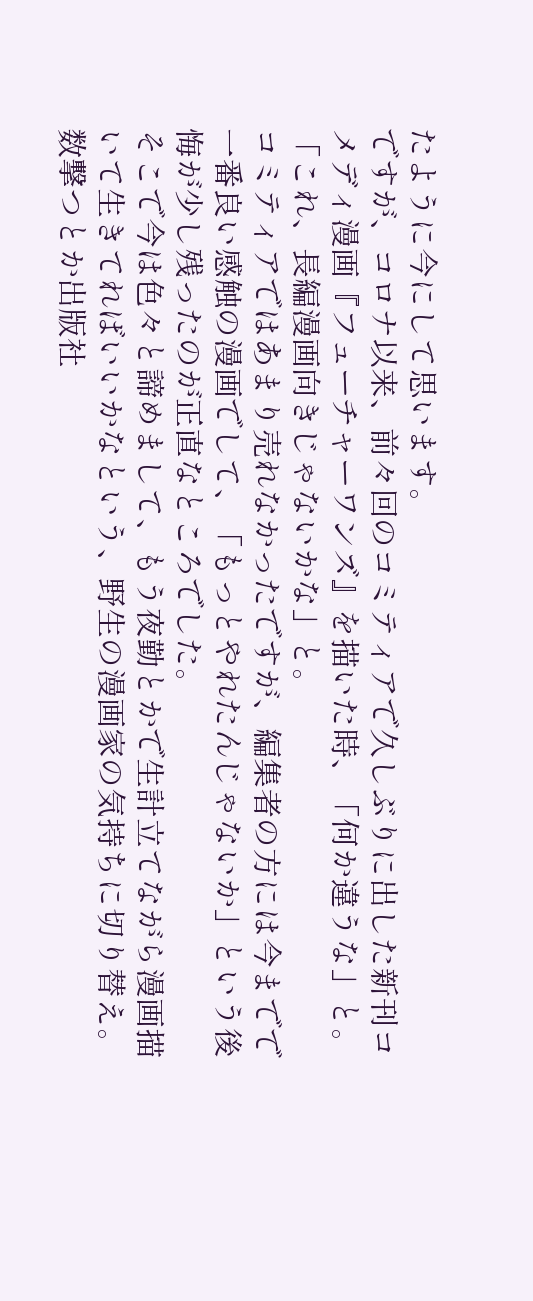たように今にして思います。
ですが、コロナ以来、前々回のコミティアで久しぶりに出した新刊コメディ漫画『フューチャーワンズ』を描いた時、「何か違うな」と。
「これ、長編漫画向きじゃないかな」と。
コミティアではあまり売れなかったですが、編集者の方には今までで一番良い感触の漫画でして、「もっとやれたんじゃないか」という後悔が少し残ったのが正直なところでした。
そこで今は色々と諦めまして、もう夜勤とかで生計立てながら漫画描いて生きてればいいかなという、野生の漫画家の気持ちに切り替え。
数撃つとか出版社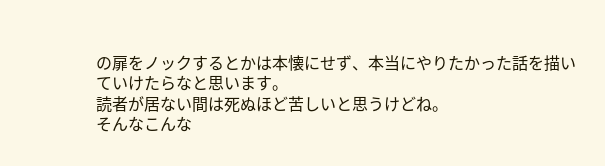の扉をノックするとかは本懐にせず、本当にやりたかった話を描いていけたらなと思います。
読者が居ない間は死ぬほど苦しいと思うけどね。
そんなこんな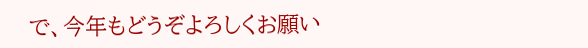で、今年もどうぞよろしくお願い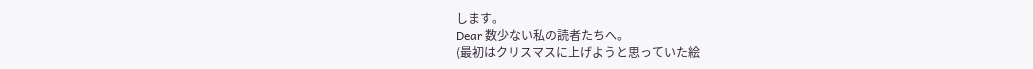します。
Dear 数少ない私の読者たちへ。
(最初はクリスマスに上げようと思っていた絵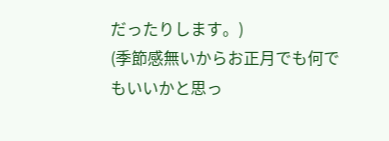だったりします。)
(季節感無いからお正月でも何でもいいかと思っ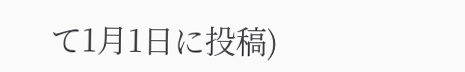て1月1日に投稿)